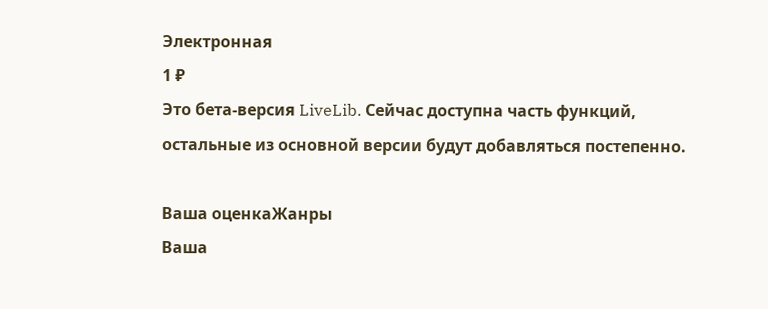Электронная
1 ₽
Это бета-версия LiveLib. Сейчас доступна часть функций, остальные из основной версии будут добавляться постепенно.

Ваша оценкаЖанры
Ваша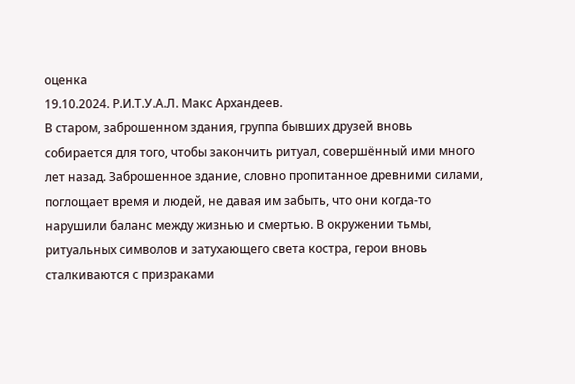оценка
19.10.2024. Р.И.Т.У.А.Л. Макс Архандеев.
В старом, заброшенном здания, группа бывших друзей вновь собирается для того, чтобы закончить ритуал, совершённый ими много лет назад. Заброшенное здание, словно пропитанное древними силами, поглощает время и людей, не давая им забыть, что они когда-то нарушили баланс между жизнью и смертью. В окружении тьмы, ритуальных символов и затухающего света костра, герои вновь сталкиваются с призраками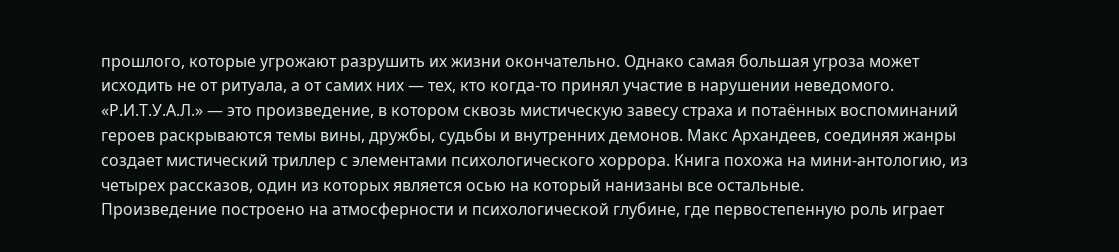прошлого, которые угрожают разрушить их жизни окончательно. Однако самая большая угроза может исходить не от ритуала, а от самих них — тех, кто когда-то принял участие в нарушении неведомого.
«Р.И.Т.У.А.Л.» — это произведение, в котором сквозь мистическую завесу страха и потаённых воспоминаний героев раскрываются темы вины, дружбы, судьбы и внутренних демонов. Макс Архандеев, соединяя жанры создает мистический триллер с элементами психологического хоррора. Книга похожа на мини-антологию, из четырех рассказов, один из которых является осью на который нанизаны все остальные.
Произведение построено на атмосферности и психологической глубине, где первостепенную роль играет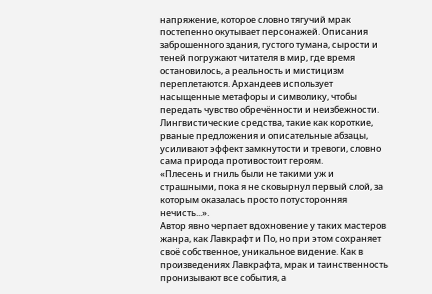напряжение, которое словно тягучий мрак постепенно окутывает персонажей. Описания заброшенного здания, густого тумана, сырости и теней погружают читателя в мир, где время остановилось, а реальность и мистицизм переплетаются. Архандеев использует насыщенные метафоры и символику, чтобы передать чувство обречённости и неизбежности. Лингвистические средства, такие как короткие, рваные предложения и описательные абзацы, усиливают эффект замкнутости и тревоги, словно сама природа противостоит героям.
«Плесень и гниль были не такими уж и страшными, пока я не сковырнул первый слой, за которым оказалась просто потусторонняя нечисть...».
Автор явно черпает вдохновение у таких мастеров жанра, как Лавкрафт и По, но при этом сохраняет своё собственное, уникальное видение. Как в произведениях Лавкрафта, мрак и таинственность пронизывают все события, а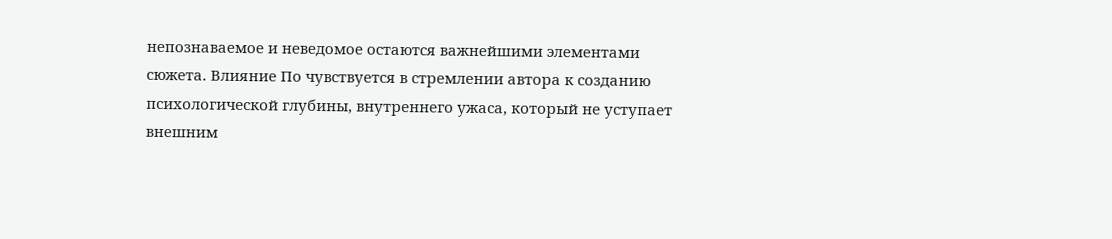непознаваемое и неведомое остаются важнейшими элементами сюжета. Влияние По чувствуется в стремлении автора к созданию психологической глубины, внутреннего ужаса, который не уступает внешним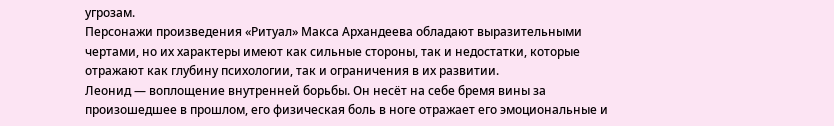угрозам.
Персонажи произведения «Ритуал» Макса Архандеева обладают выразительными чертами, но их характеры имеют как сильные стороны, так и недостатки, которые отражают как глубину психологии, так и ограничения в их развитии.
Леонид — воплощение внутренней борьбы. Он несёт на себе бремя вины за произошедшее в прошлом, его физическая боль в ноге отражает его эмоциональные и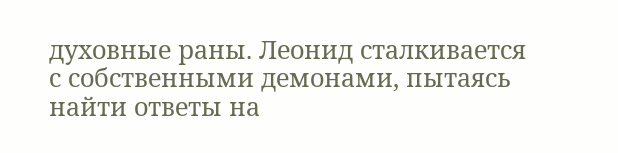духовные раны. Леонид сталкивается с собственными демонами, пытаясь найти ответы на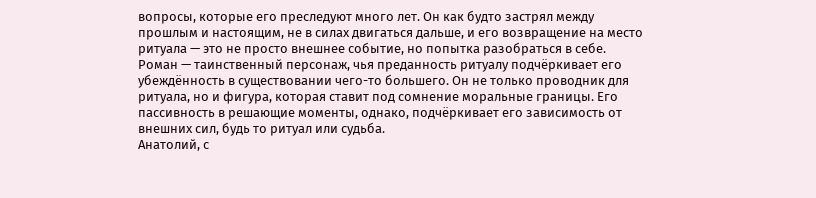вопросы, которые его преследуют много лет. Он как будто застрял между прошлым и настоящим, не в силах двигаться дальше, и его возвращение на место ритуала — это не просто внешнее событие, но попытка разобраться в себе.
Роман — таинственный персонаж, чья преданность ритуалу подчёркивает его убеждённость в существовании чего-то большего. Он не только проводник для ритуала, но и фигура, которая ставит под сомнение моральные границы. Его пассивность в решающие моменты, однако, подчёркивает его зависимость от внешних сил, будь то ритуал или судьба.
Анатолий, с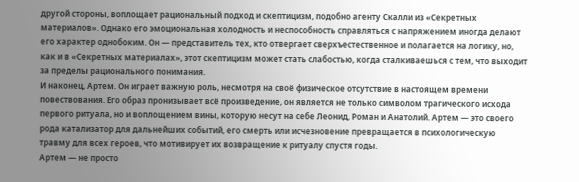другой стороны, воплощает рациональный подход и скептицизм, подобно агенту Скалли из «Секретных материалов». Однако его эмоциональная холодность и неспособность справляться с напряжением иногда делают его характер однобоким. Он — представитель тех, кто отвергает сверхъестественное и полагается на логику, но, как и в «Секретных материалах», этот скептицизм может стать слабостью, когда сталкиваешься с тем, что выходит за пределы рационального понимания.
И наконец, Артем. Он играет важную роль, несмотря на своё физическое отсутствие в настоящем времени повествования. Его образ пронизывает всё произведение, он является не только символом трагического исхода первого ритуала, но и воплощением вины, которую несут на себе Леонид, Роман и Анатолий. Артем — это своего рода катализатор для дальнейших событий, его смерть или исчезновение превращается в психологическую травму для всех героев, что мотивирует их возвращение к ритуалу спустя годы.
Артем — не просто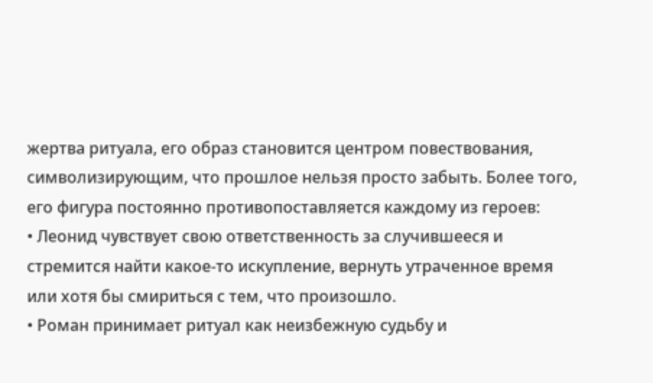жертва ритуала, его образ становится центром повествования, символизирующим, что прошлое нельзя просто забыть. Более того, его фигура постоянно противопоставляется каждому из героев:
• Леонид чувствует свою ответственность за случившееся и стремится найти какое-то искупление, вернуть утраченное время или хотя бы смириться с тем, что произошло.
• Роман принимает ритуал как неизбежную судьбу и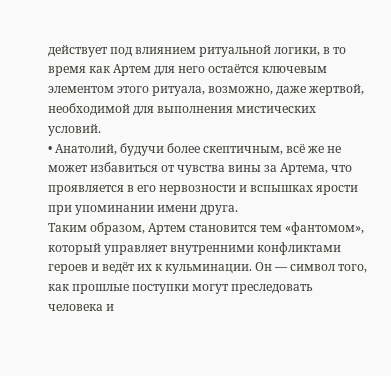действует под влиянием ритуальной логики, в то время как Артем для него остаётся ключевым элементом этого ритуала, возможно, даже жертвой, необходимой для выполнения мистических условий.
• Анатолий, будучи более скептичным, всё же не может избавиться от чувства вины за Артема, что проявляется в его нервозности и вспышках ярости при упоминании имени друга.
Таким образом, Артем становится тем «фантомом», который управляет внутренними конфликтами героев и ведёт их к кульминации. Он — символ того, как прошлые поступки могут преследовать человека и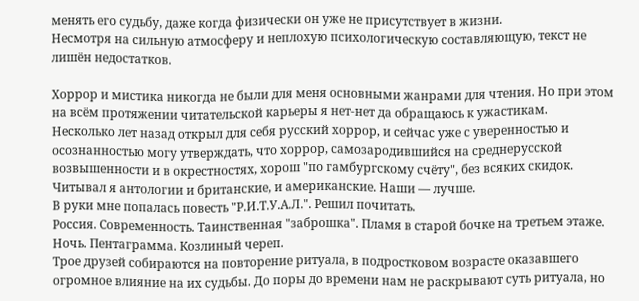менять его судьбу, даже когда физически он уже не присутствует в жизни.
Несмотря на сильную атмосферу и неплохую психологическую составляющую, текст не лишён недостатков.

Хоррор и мистика никогда не были для меня основными жанрами для чтения. Но при этом на всём протяжении читательской карьеры я нет-нет да обращаюсь к ужастикам.
Несколько лет назад открыл для себя русский хоррор, и сейчас уже с уверенностью и осознанностью могу утверждать, что хоррор, самозародившийся на среднерусской возвышенности и в окрестностях, хорош "по гамбургскому счёту", без всяких скидок. Читывал я антологии и британские, и американские. Наши — лучше.
В руки мне попалась повесть "Р.И.Т.У.А.Л.". Решил почитать.
Россия. Современность. Таинственная "заброшка". Пламя в старой бочке на третьем этаже. Ночь. Пентаграмма. Козлиный череп.
Трое друзей собираются на повторение ритуала, в подростковом возрасте оказавшего огромное влияние на их судьбы. До поры до времени нам не раскрывают суть ритуала, но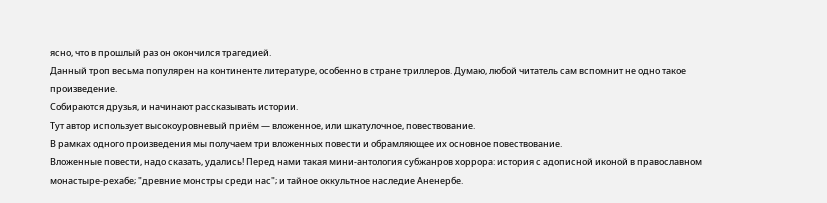ясно, что в прошлый раз он окончился трагедией.
Данный троп весьма популярен на континенте литературе, особенно в стране триллеров. Думаю, любой читатель сам вспомнит не одно такое произведение.
Собираются друзья, и начинают рассказывать истории.
Тут автор использует высокоуровневый приём — вложенное, или шкатулочное, повествование.
В рамках одного произведения мы получаем три вложенных повести и обрамляющее их основное повествование.
Вложенные повести, надо сказать, удались! Перед нами такая мини-антология субжанров хоррора: история с адописной иконой в православном монастыре-рехабе; "древние монстры среди нас"; и тайное оккультное наследие Аненербе.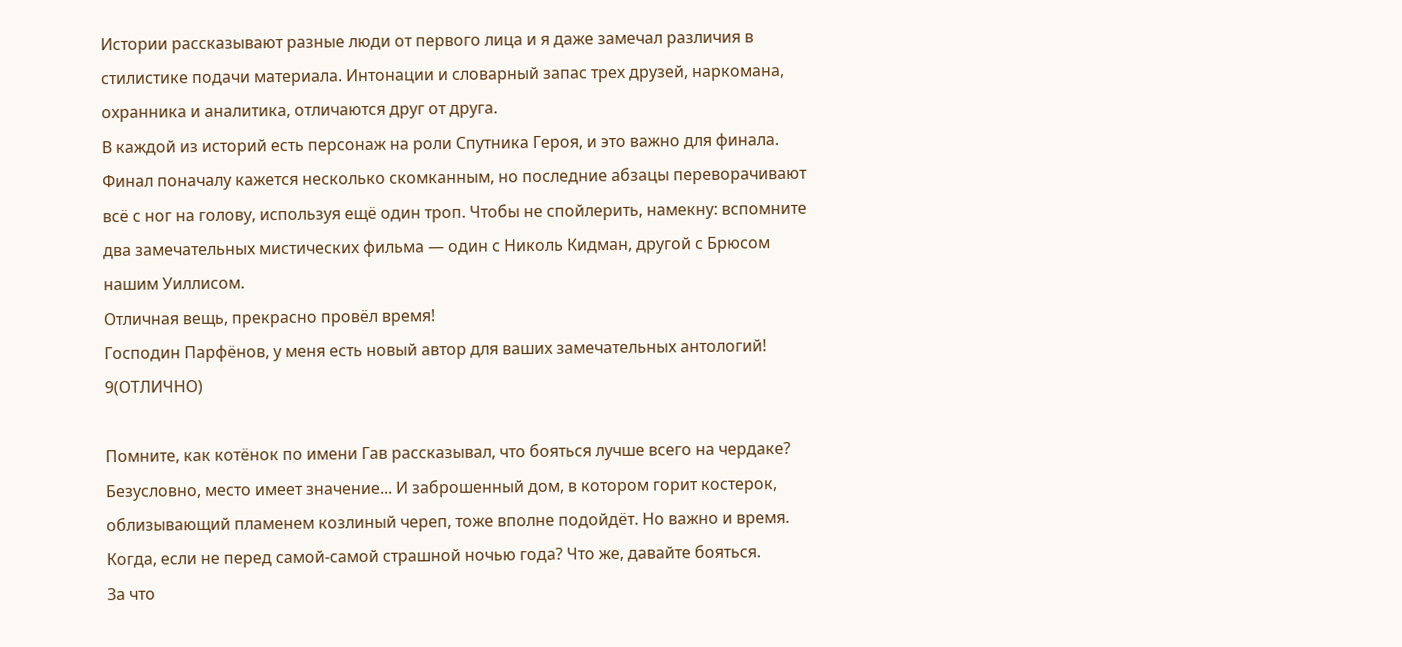Истории рассказывают разные люди от первого лица и я даже замечал различия в стилистике подачи материала. Интонации и словарный запас трех друзей, наркомана, охранника и аналитика, отличаются друг от друга.
В каждой из историй есть персонаж на роли Спутника Героя, и это важно для финала.
Финал поначалу кажется несколько скомканным, но последние абзацы переворачивают всё с ног на голову, используя ещё один троп. Чтобы не спойлерить, намекну: вспомните два замечательных мистических фильма — один с Николь Кидман, другой с Брюсом нашим Уиллисом.
Отличная вещь, прекрасно провёл время!
Господин Парфёнов, у меня есть новый автор для ваших замечательных антологий!
9(ОТЛИЧНО)

Помните, как котёнок по имени Гав рассказывал, что бояться лучше всего на чердаке? Безусловно, место имеет значение... И заброшенный дом, в котором горит костерок, облизывающий пламенем козлиный череп, тоже вполне подойдёт. Но важно и время. Когда, если не перед самой-самой страшной ночью года? Что же, давайте бояться.
За что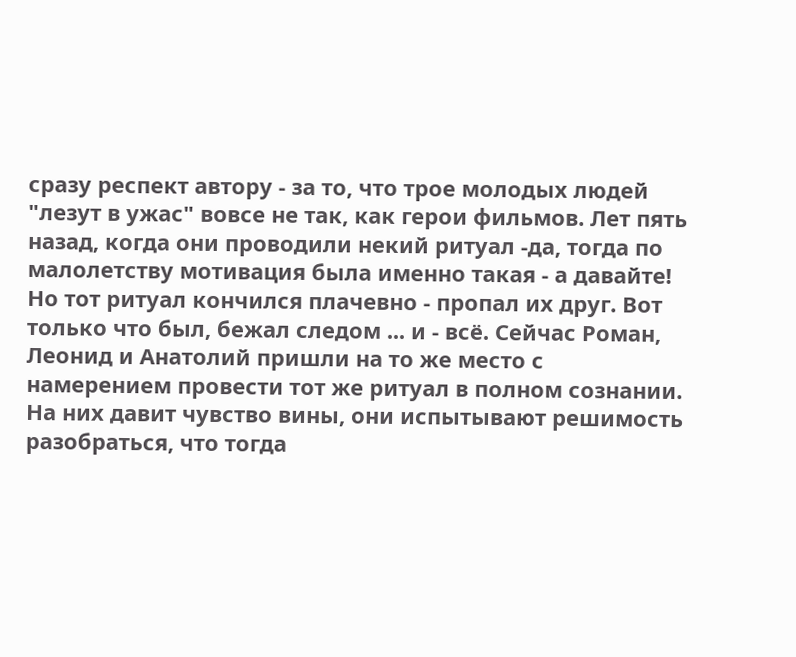сразу респект автору - за то, что трое молодых людей "лезут в ужас" вовсе не так, как герои фильмов. Лет пять назад, когда они проводили некий ритуал -да, тогда по малолетству мотивация была именно такая - а давайте! Но тот ритуал кончился плачевно - пропал их друг. Вот только что был, бежал следом ... и - всё. Сейчас Роман, Леонид и Анатолий пришли на то же место с намерением провести тот же ритуал в полном сознании. На них давит чувство вины, они испытывают решимость разобраться, что тогда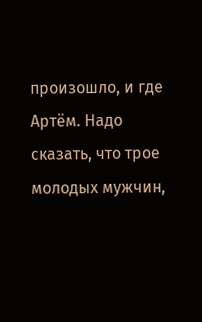произошло, и где Артём. Надо сказать, что трое молодых мужчин,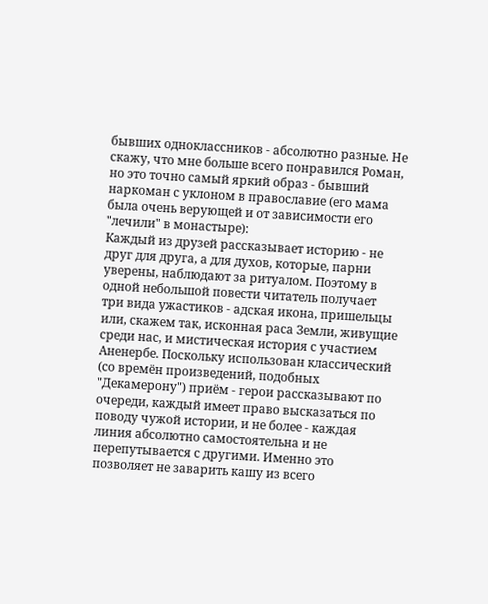бывших одноклассников - абсолютно разные. Не скажу, что мне больше всего понравился Роман, но это точно самый яркий образ - бывший наркоман с уклоном в православие (его мама была очень верующей и от зависимости его "лечили" в монастыре):
Каждый из друзей рассказывает историю - не друг для друга, а для духов, которые, парни уверены, наблюдают за ритуалом. Поэтому в одной небольшой повести читатель получает три вида ужастиков - адская икона, пришельцы или, скажем так, исконная раса Земли, живущие среди нас, и мистическая история с участием Аненербе. Поскольку использован классический (со времён произведений, подобных "Декамерону") приём - герои рассказывают по очереди, каждый имеет право высказаться по поводу чужой истории, и не более - каждая линия абсолютно самостоятельна и не перепутывается с другими. Именно это позволяет не заварить кашу из всего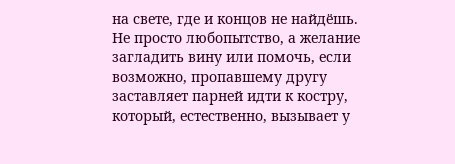на свете, где и концов не найдёшь.
Не просто любопытство, а желание загладить вину или помочь, если возможно, пропавшему другу заставляет парней идти к костру, который, естественно, вызывает у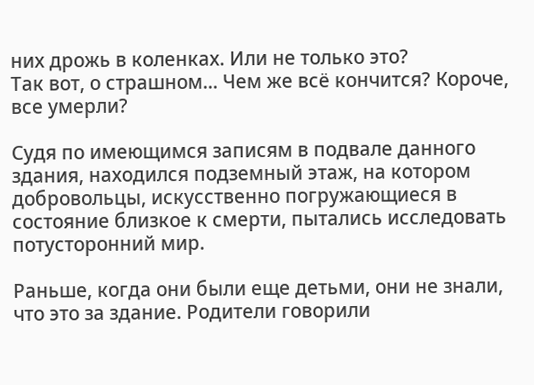них дрожь в коленках. Или не только это?
Так вот, о страшном... Чем же всё кончится? Короче, все умерли?

Судя по имеющимся записям в подвале данного здания, находился подземный этаж, на котором добровольцы, искусственно погружающиеся в состояние близкое к смерти, пытались исследовать потусторонний мир.

Раньше, когда они были еще детьми, они не знали, что это за здание. Родители говорили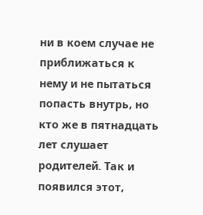ни в коем случае не приближаться к нему и не пытаться попасть внутрь, но кто же в пятнадцать лет слушает родителей. Так и появился этот,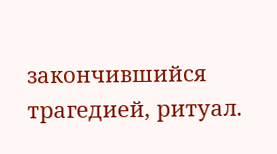закончившийся трагедией, ритуал.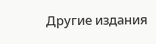Другие издания